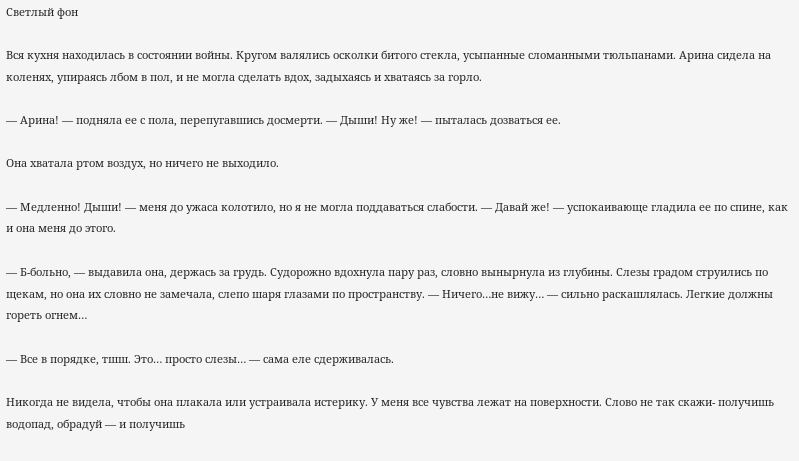Светлый фон

Вся кухня находилась в состоянии войны. Кругом валялись осколки битого стекла, усыпанные сломанными тюльпанами. Арина сидела на коленях, упираясь лбом в пол, и не могла сделать вдох, задыхаясь и хватаясь за горло.

— Арина! — подняла ее с пола, перепугавшись досмерти. — Дыши! Ну же! — пыталась дозваться ее.

Она хватала ртом воздух, но ничего не выходило.

— Медленно! Дыши! — меня до ужаса колотило, но я не могла поддаваться слабости. — Давай же! — успокаивающе гладила ее по спине, как и она меня до этого.

— Б-больно, — выдавила она, держась за грудь. Судорожно вдохнула пару раз, словно вынырнула из глубины. Слезы градом струились по щекам, но она их словно не замечала, слепо шаря глазами по пространству. — Ничего…не вижу… — сильно раскашлялась. Легкие должны гореть огнем…

— Все в порядке, тшш. Это… просто слезы… — сама еле сдерживалась.

Никогда не видела, чтобы она плакала или устраивала истерику. У меня все чувства лежат на поверхности. Слово не так скажи- получишь водопад, обрадуй — и получишь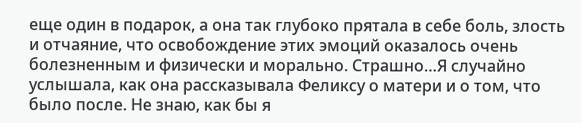еще один в подарок, а она так глубоко прятала в себе боль, злость и отчаяние, что освобождение этих эмоций оказалось очень болезненным и физически и морально. Страшно…Я случайно услышала, как она рассказывала Феликсу о матери и о том, что было после. Не знаю, как бы я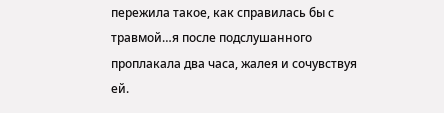пережила такое, как справилась бы с травмой…я после подслушанного проплакала два часа, жалея и сочувствуя ей.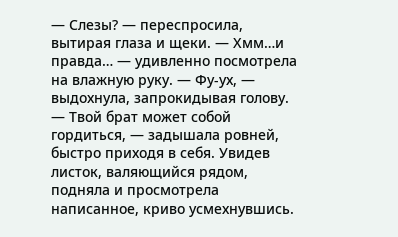— Слезы? — переспросила, вытирая глаза и щеки. — Хмм…и правда… — удивленно посмотрела на влажную руку. — Фу-ух, — выдохнула, запрокидывая голову. — Твой брат может собой гордиться, — задышала ровней, быстро приходя в себя. Увидев листок, валяющийся рядом, подняла и просмотрела написанное, криво усмехнувшись.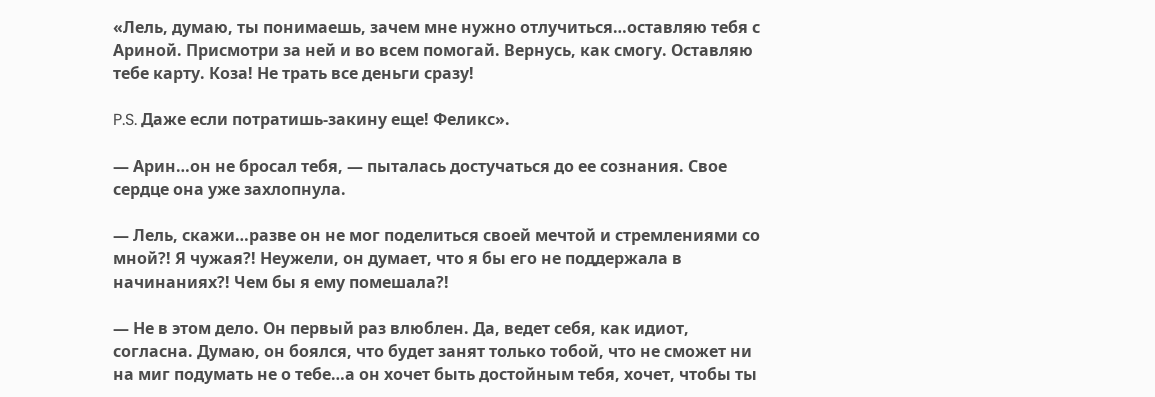«Лель, думаю, ты понимаешь, зачем мне нужно отлучиться…оставляю тебя с Ариной. Присмотри за ней и во всем помогай. Вернусь, как смогу. Оставляю тебе карту. Коза! Не трать все деньги сразу!

P.S. Даже если потратишь-закину еще! Феликс».

— Арин…он не бросал тебя, — пыталась достучаться до ее сознания. Свое сердце она уже захлопнула.

— Лель, скажи…разве он не мог поделиться своей мечтой и стремлениями со мной?! Я чужая?! Неужели, он думает, что я бы его не поддержала в начинаниях?! Чем бы я ему помешала?!

— Не в этом дело. Он первый раз влюблен. Да, ведет себя, как идиот, согласна. Думаю, он боялся, что будет занят только тобой, что не сможет ни на миг подумать не о тебе…а он хочет быть достойным тебя, хочет, чтобы ты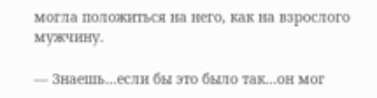могла положиться на него, как на взрослого мужчину.

— Знаешь…если бы это было так…он мог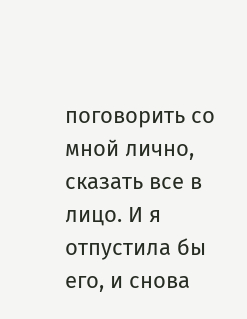поговорить со мной лично, сказать все в лицо. И я отпустила бы его, и снова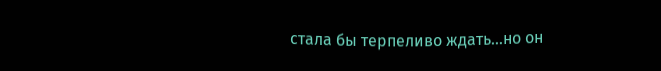стала бы терпеливо ждать…но он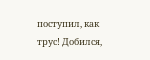поступил, как трус! Добился,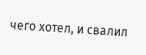чего хотел, и свалил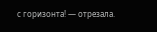с горизонта! — отрезала.